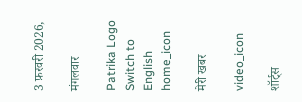3 फ़रवरी 2026,

मंगलवार

Patrika Logo
Switch to English
home_icon

मेरी खबर

video_icon

शॉर्ट्स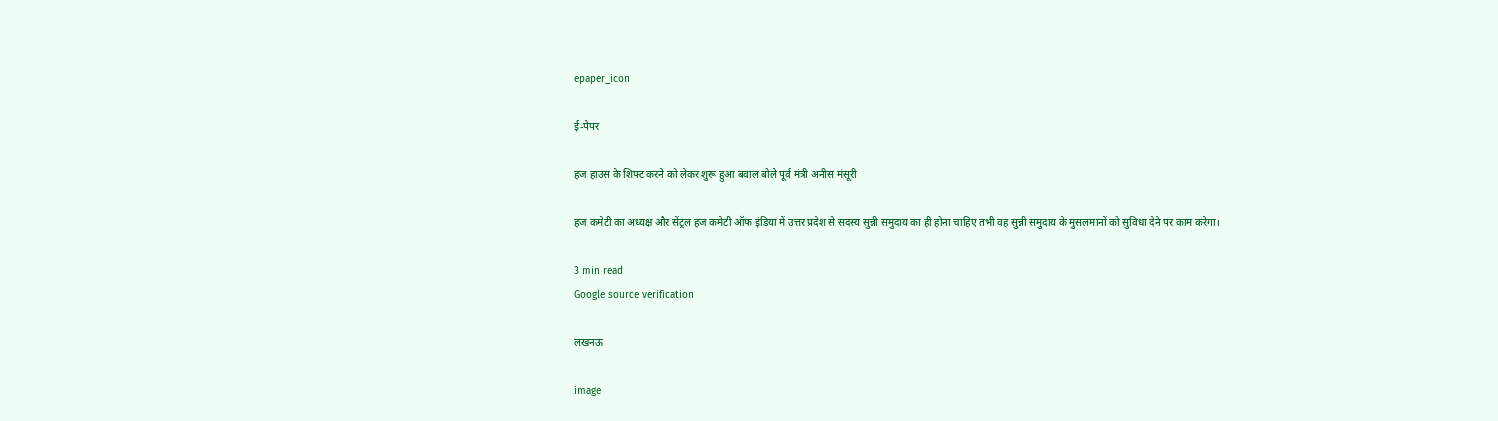epaper_icon

ई-पेपर

हज हाउस के शिफ्ट करने को लेकर शुरू हुआ बवाल बोले पूर्व मंत्री अनीस मंसूरी

हज कमेटी का अध्यक्ष और सेंट्रल हज कमेटी ऑफ इंडिया में उत्तर प्रदेश से सदस्य सुन्नी समुदाय का ही होना चाहिए तभी वह सुन्नी समुदाय के मुसलमानों को सुविधा देने पर काम करेगा।

3 min read
Google source verification

लखनऊ

image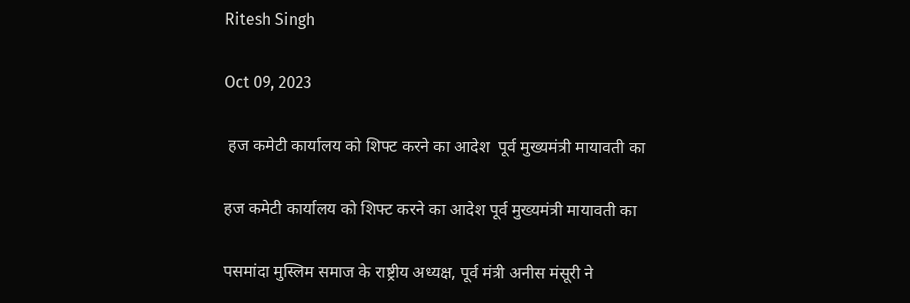Ritesh Singh

Oct 09, 2023

 हज कमेटी कार्यालय को शिफ्ट करने का आदेश  पूर्व मुख्यमंत्री मायावती का

हज कमेटी कार्यालय को शिफ्ट करने का आदेश पूर्व मुख्यमंत्री मायावती का

पसमांदा मुस्लिम समाज के राष्ट्रीय अध्यक्ष, पूर्व मंत्री अनीस मंसूरी ने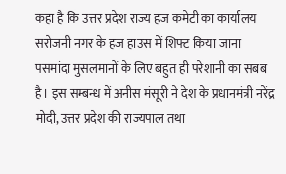कहा है कि उत्तर प्रदेश राज्य हज कमेटी का कार्यालय सरोजनी नगर के हज हाउस में शिफ्ट किया जाना पसमांदा मुसलमानों के लिए बहुत ही परेशानी का सबब है। इस सम्बन्ध में अनीस मंसूरी ने देश के प्रधानमंत्री नरेंद्र मोदी, उत्तर प्रदेश की राज्यपाल तथा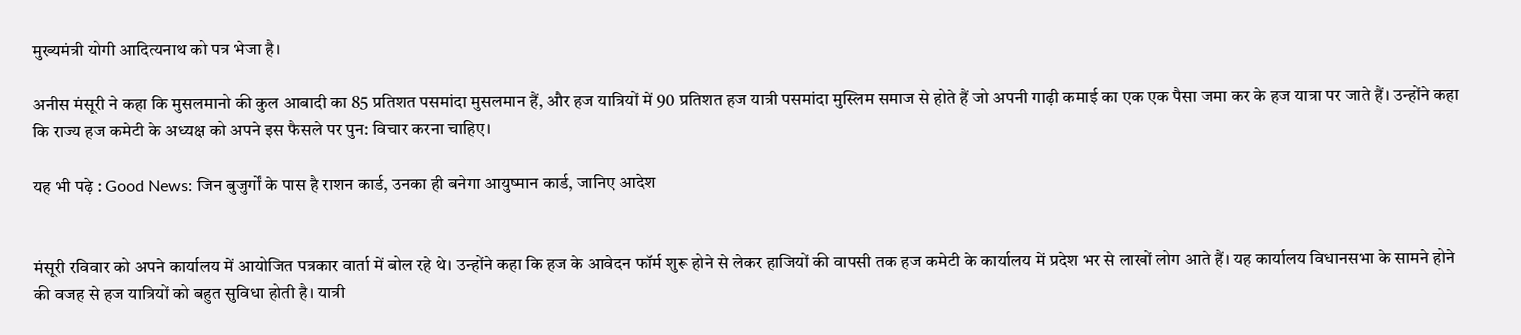मुख्यमंत्री योगी आदित्यनाथ को पत्र भेजा है।

अनीस मंसूरी ने कहा कि मुसलमानो की कुल आबादी का 85 प्रतिशत पसमांदा मुसलमान हैं, और हज यात्रियों में 90 प्रतिशत हज यात्री पसमांदा मुस्लिम समाज से होते हैं जो अपनी गाढ़ी कमाई का एक एक पैसा जमा कर के हज यात्रा पर जाते हैं। उन्होंने कहा कि राज्य हज कमेटी के अध्यक्ष को अपने इस फैसले पर पुन: विचार करना चाहिए।

यह भी पढ़े : Good News: जिन बुजुर्गों के पास है राशन कार्ड, उनका ही बनेगा आयुष्मान कार्ड, जानिए आदेश


मंसूरी रविवार को अपने कार्यालय में आयोजित पत्रकार वार्ता में बोल रहे थे। उन्होंने कहा कि हज के आवेदन फॉर्म शुरू होने से लेकर हाजियों की वापसी तक हज कमेटी के कार्यालय में प्रदेश भर से लाखों लोग आते हैं। यह कार्यालय विधानसभा के सामने होने की वजह से हज यात्रियों को बहुत सुविधा होती है। यात्री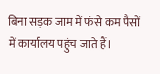बिना सड़क जाम में फंसे कम पैसों में कार्यालय पहुंच जाते हैं।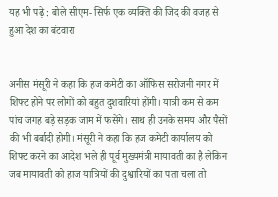यह भी पढ़े : बोले सीएम- सिर्फ एक व्यक्ति की जिद की वजह से हुआ देश का बंटवारा


अनीस मंसूरी ने कहा कि हज कमेटी का ऑफिस सरोजनी नगर में शिफ्ट होने पर लोगों को बहुत दुशवारियां होंगी। यात्री कम से कम पांच जगह बड़े सड़क जाम में फसेंगे। साथ ही उनके समय और पैसों की भी बर्बादी होगी। मंसूरी ने कहा कि हज कमेटी कार्यालय को शिफ्ट करने का आदेश भले ही पूर्व मुख्यमंत्री मायावती का है लेकिन जब मायावती को हाज यात्रियों की दुश्वारियों का पता चला तो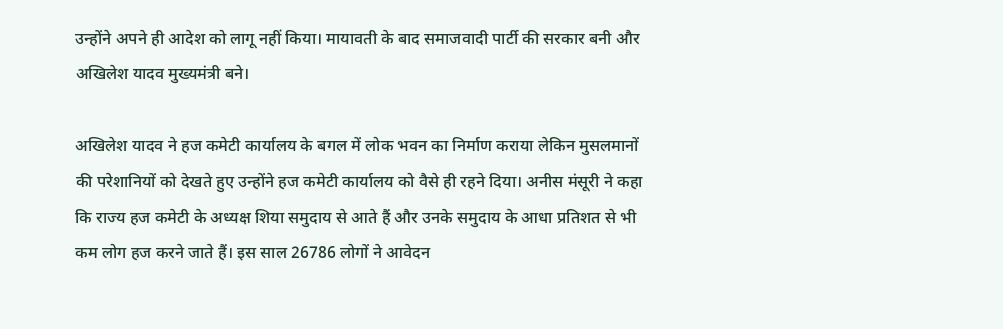उन्होंने अपने ही आदेश को लागू नहीं किया। मायावती के बाद समाजवादी पार्टी की सरकार बनी और अखिलेश यादव मुख्यमंत्री बने।

अखिलेश यादव ने हज कमेटी कार्यालय के बगल में लोक भवन का निर्माण कराया लेकिन मुसलमानों की परेशानियों को देखते हुए उन्होंने हज कमेटी कार्यालय को वैसे ही रहने दिया। अनीस मंसूरी ने कहा कि राज्य हज कमेटी के अध्यक्ष शिया समुदाय से आते हैं और उनके समुदाय के आधा प्रतिशत से भी कम लोग हज करने जाते हैं। इस साल 26786 लोगों ने आवेदन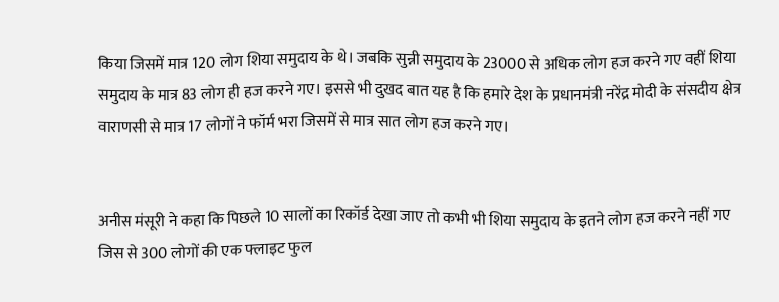किया जिसमें मात्र 120 लोग शिया समुदाय के थे। जबकि सुन्नी समुदाय के 23000 से अधिक लोग हज करने गए वहीं शिया समुदाय के मात्र 83 लोग ही हज करने गए। इससे भी दुखद बात यह है कि हमारे देश के प्रधानमंत्री नरेंद्र मोदी के संसदीय क्षेत्र वाराणसी से मात्र 17 लोगों ने फॉर्म भरा जिसमें से मात्र सात लोग हज करने गए।


अनीस मंसूरी ने कहा कि पिछले 10 सालों का रिकॉर्ड देखा जाए तो कभी भी शिया समुदाय के इतने लोग हज करने नहीं गए जिस से 300 लोगों की एक फ्लाइट फुल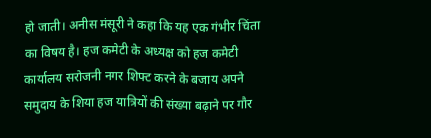हो जाती। अनीस मंसूरी ने कहा कि यह एक गंभीर चिंता का विषय है। हज कमेटी के अध्यक्ष को हज कमेटी कार्यालय सरोजनी नगर शिफ्ट करने के बजाय अपने समुदाय के शिया हज यात्रियों की संख्या बढ़ाने पर गौर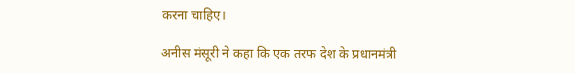करना चाहिए।

अनीस मंसूरी ने कहा कि एक तरफ देश के प्रधानमंत्री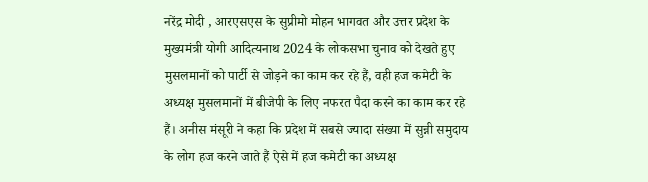नरेंद्र मोदी , आरएसएस के सुप्रीमो मोहन भागवत और उत्तर प्रदेश के मुख्यमंत्री योगी आदित्यनाथ 2024 के लोकसभा चुनाव को देखते हुए मुसलमानों को पार्टी से जोड़ने का काम कर रहे हैं, वही हज कमेटी के अध्यक्ष मुसलमानों में बीजेपी के लिए नफरत पैदा करने का काम कर रहे हैं। अनीस मंसूरी ने कहा कि प्रदेश में सबसे ज्यादा संख्या में सुन्नी समुदाय के लोग हज करने जाते हैं ऐसे में हज कमेटी का अध्यक्ष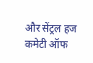और सेंट्रल हज कमेटी ऑफ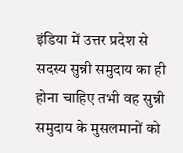इंडिया में उत्तर प्रदेश से सदस्य सुन्नी समुदाय का ही होना चाहिए तभी वह सुन्नी समुदाय के मुसलमानों को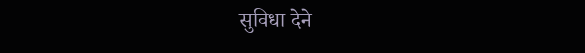सुविधा देने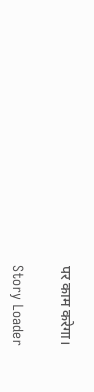पर काम करेगा।

Story Loader